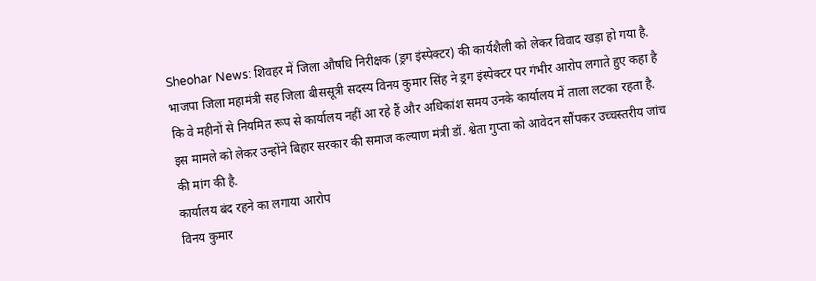Sheohar News: शिवहर में जिला औषधि निरीक्षक (ड्रग इंस्पेक्टर) की कार्यशैली को लेकर विवाद खड़ा हो गया है. भाजपा जिला महामंत्री सह जिला बीससूत्री सदस्य विनय कुमार सिंह ने ड्रग इंस्पेक्टर पर गंभीर आरोप लगाते हुए कहा है कि वे महीनों से नियमित रूप से कार्यालय नहीं आ रहे हैं और अधिकांश समय उनके कार्यालय में ताला लटका रहता है. इस मामले को लेकर उन्होंने बिहार सरकार की समाज कल्याण मंत्री डॉ. श्वेता गुप्ता को आवेदन सौंपकर उच्चस्तरीय जांच की मांग की है.
कार्यालय बंद रहने का लगाया आरोप
विनय कुमार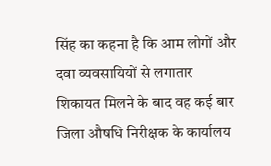सिंह का कहना है कि आम लोगों और दवा व्यवसायियों से लगातार शिकायत मिलने के बाद वह कई बार जिला औषधि निरीक्षक के कार्यालय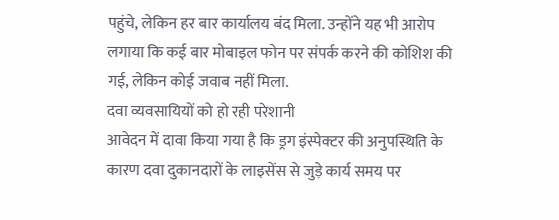पहुंचे, लेकिन हर बार कार्यालय बंद मिला. उन्होंने यह भी आरोप लगाया कि कई बार मोबाइल फोन पर संपर्क करने की कोशिश की गई, लेकिन कोई जवाब नहीं मिला.
दवा व्यवसायियों को हो रही परेशानी
आवेदन में दावा किया गया है कि ड्रग इंस्पेक्टर की अनुपस्थिति के कारण दवा दुकानदारों के लाइसेंस से जुड़े कार्य समय पर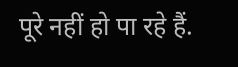पूरे नहीं हो पा रहे हैं.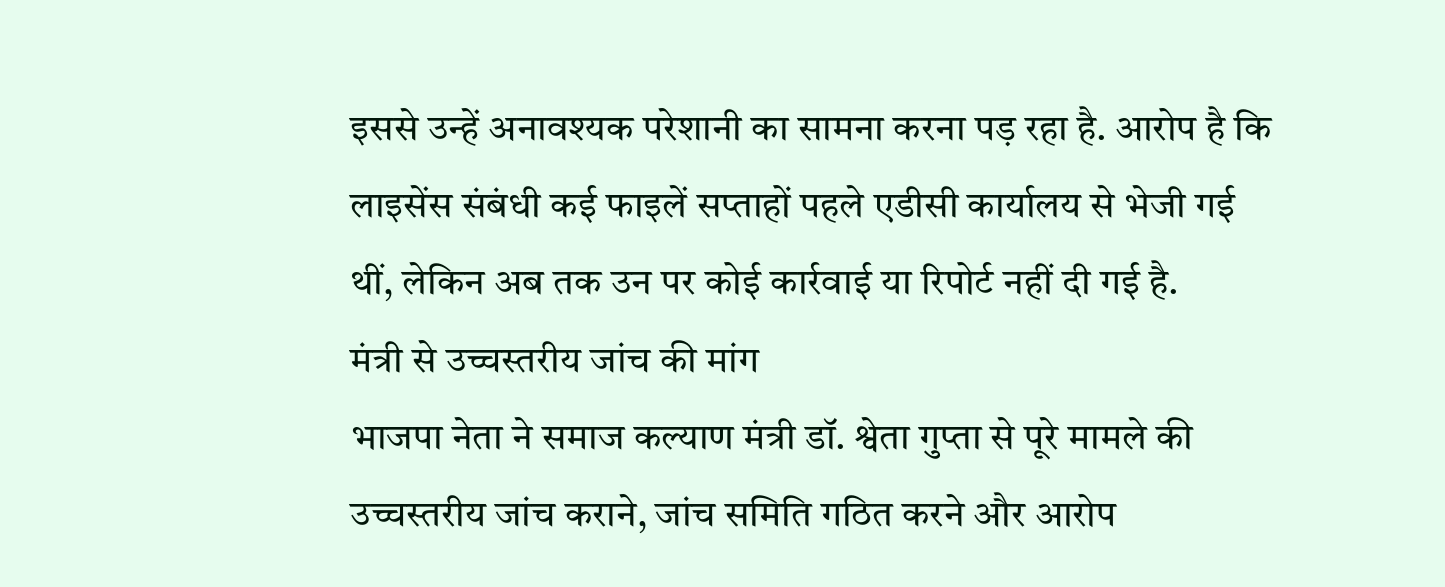इससे उन्हें अनावश्यक परेशानी का सामना करना पड़ रहा है. आरोप है कि लाइसेंस संबंधी कई फाइलें सप्ताहों पहले एडीसी कार्यालय से भेजी गई थीं, लेकिन अब तक उन पर कोई कार्रवाई या रिपोर्ट नहीं दी गई है.
मंत्री से उच्चस्तरीय जांच की मांग
भाजपा नेता ने समाज कल्याण मंत्री डॉ. श्वेता गुप्ता से पूरे मामले की उच्चस्तरीय जांच कराने, जांच समिति गठित करने और आरोप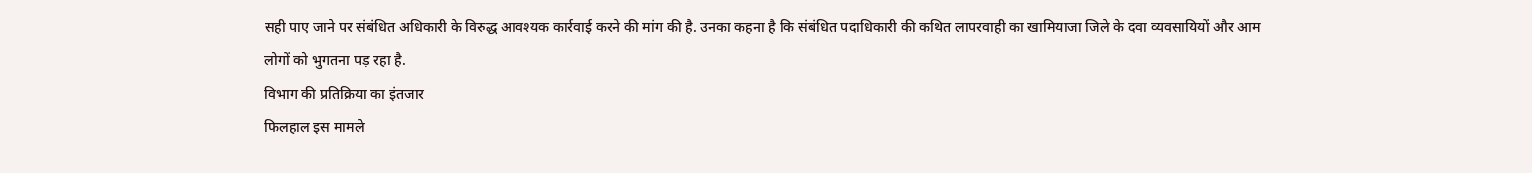सही पाए जाने पर संबंधित अधिकारी के विरुद्ध आवश्यक कार्रवाई करने की मांग की है. उनका कहना है कि संबंधित पदाधिकारी की कथित लापरवाही का खामियाजा जिले के दवा व्यवसायियों और आम लोगों को भुगतना पड़ रहा है.
विभाग की प्रतिक्रिया का इंतजार
फिलहाल इस मामले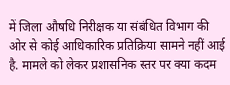में जिला औषधि निरीक्षक या संबंधित विभाग की ओर से कोई आधिकारिक प्रतिक्रिया सामने नहीं आई है. मामले को लेकर प्रशासनिक स्तर पर क्या कदम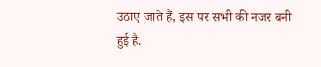उठाए जाते हैं, इस पर सभी की नजर बनी हुई है.